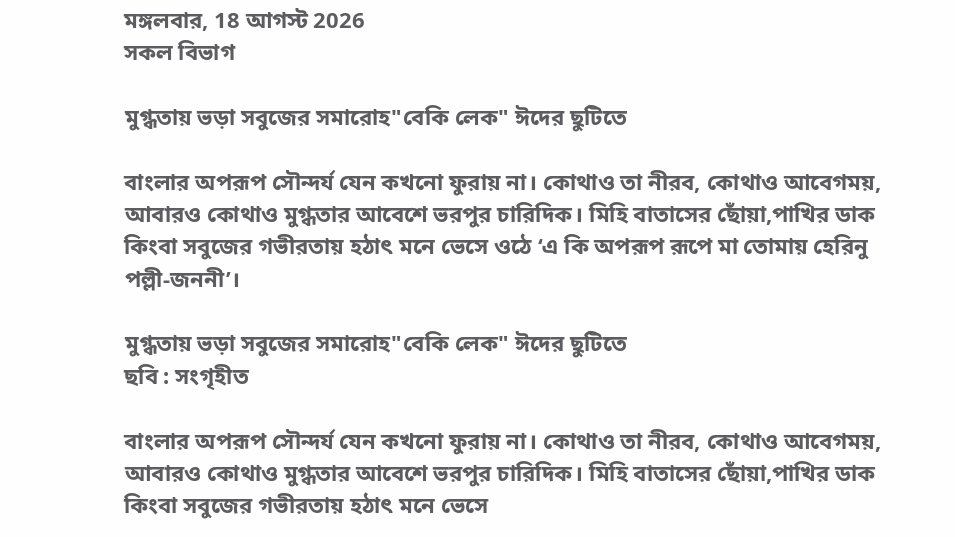মঙ্গলবার, 18 আগস্ট 2026
সকল বিভাগ

মুগ্ধতায় ভড়া সবুজের সমারোহ"বেকি লেক" ঈদের ছুটিতে

বাংলার অপরূপ সৌন্দর্য যেন কখনো ফুরায় না। কোথাও তা নীরব, কোথাও আবেগময়, আবারও কোথাও মুগ্ধতার আবেশে ভরপুর চারিদিক। মিহি বাতাসের ছোঁয়া,পাখির ডাক কিংবা সবুজের গভীরতায় হঠাৎ মনে ভেসে ওঠে ‘এ কি অপরূপ রূপে মা তোমায় হেরিনু পল্লী-জননী’।

মুগ্ধতায় ভড়া সবুজের সমারোহ"বেকি লেক" ঈদের ছুটিতে
ছবি : সংগৃহীত

বাংলার অপরূপ সৌন্দর্য যেন কখনো ফুরায় না। কোথাও তা নীরব, কোথাও আবেগময়, আবারও কোথাও মুগ্ধতার আবেশে ভরপুর চারিদিক। মিহি বাতাসের ছোঁয়া,পাখির ডাক কিংবা সবুজের গভীরতায় হঠাৎ মনে ভেসে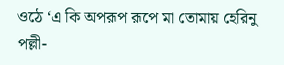ওঠে ‘এ কি অপরূপ রূপে মা তোমায় হেরিনু পল্লী-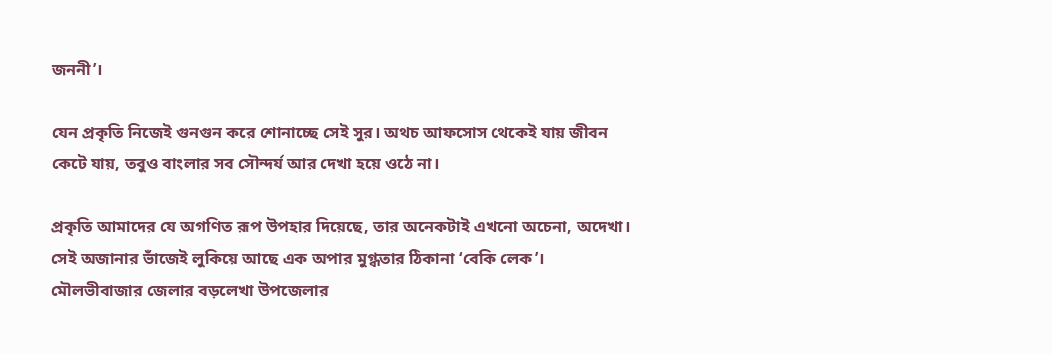জননী’।

যেন প্রকৃতি নিজেই গুনগুন করে শোনাচ্ছে সেই সুর। অথচ আফসোস থেকেই যায় জীবন কেটে যায়, তবুও বাংলার সব সৌন্দর্য আর দেখা হয়ে ওঠে না।

প্রকৃতি আমাদের যে অগণিত রূপ উপহার দিয়েছে, তার অনেকটাই এখনো অচেনা, অদেখা। সেই অজানার ভাঁজেই লুকিয়ে আছে এক অপার মুগ্ধতার ঠিকানা ‘বেকি লেক’। মৌলভীবাজার জেলার বড়লেখা উপজেলার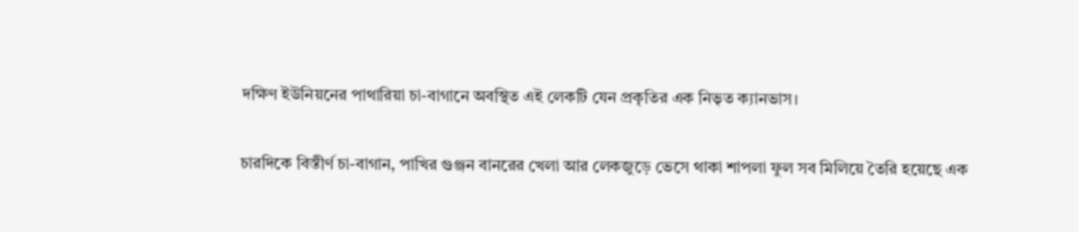দক্ষিণ ইউনিয়নের পাথারিয়া চা-বাগানে অবস্থিত এই লেকটি যেন প্রকৃতির এক নিভৃত ক্যানভাস।

চারদিকে বিস্তীর্ণ চা-বাগান, পাখির গুঞ্জন বানরের খেলা আর লেকজুড়ে ভেসে থাকা শাপলা ফুল সব মিলিয়ে তৈরি হয়েছে এক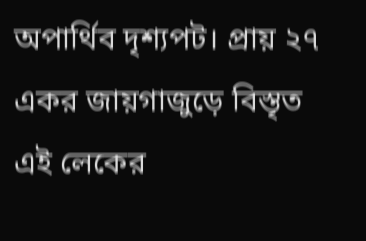অপার্থিব দৃশ্যপট। প্রায় ২৭ একর জায়গাজুড়ে বিস্তৃত এই লেকের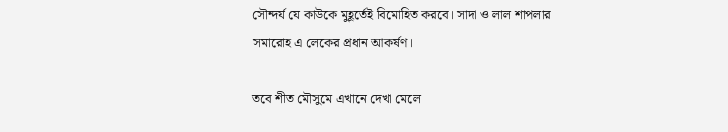সৌন্দর্য যে কাউকে মুহূর্তেই বিমোহিত করবে। সাদা ও লাল শাপলার সমারোহ এ লেকের প্রধান আকর্ষণ।

তবে শীত মৌসুমে এখানে দেখা মেলে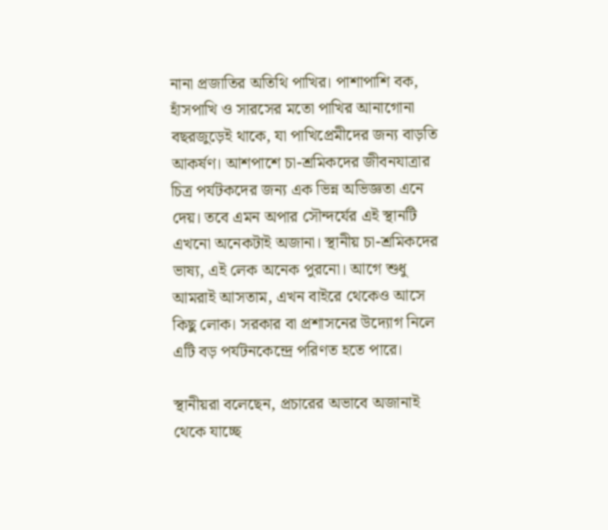নানা প্রজাতির অতিথি পাখির। পাশাপাশি বক, হাঁসপাখি ও সারসের মতো পাখির আনাগোনা বছরজুড়েই থাকে, যা পাখিপ্রেমীদের জন্য বাড়তি আকর্ষণ। আশপাশে চা-শ্রমিকদের জীবনযাত্রার চিত্র পর্যটকদের জন্য এক ভিন্ন অভিজ্ঞতা এনে দেয়। তবে এমন অপার সৌন্দর্যের এই স্থানটি এখনো অনেকটাই অজানা। স্থানীয় চা-শ্রমিকদের ভাষ্য, এই লেক অনেক পুরনো। আগে শুধু আমরাই আসতাম, এখন বাইরে থেকেও আসে কিছু লোক। সরকার বা প্রশাসনের উদ্যোগ নিলে এটি বড় পর্যটনকেন্দ্রে পরিণত হতে পারে।

স্থানীয়রা বলেছেন, প্রচারের অভাবে অজানাই থেকে যাচ্ছে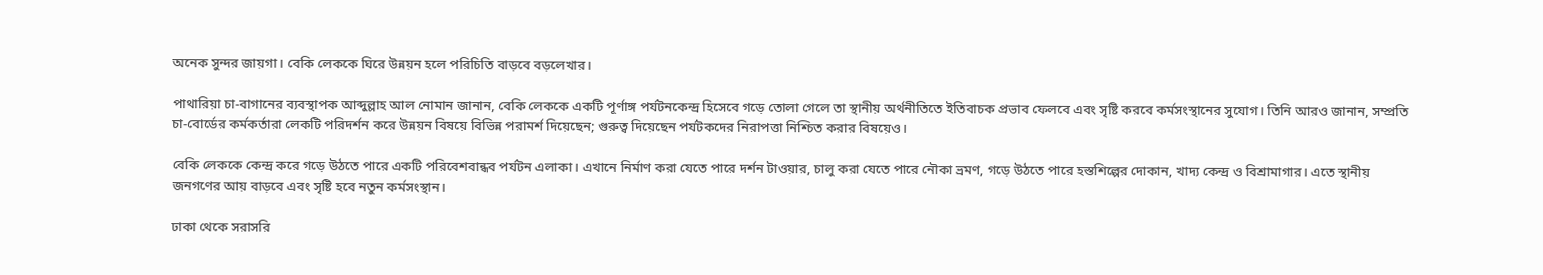অনেক সুন্দর জায়গা। বেকি লেককে ঘিরে উন্নয়ন হলে পরিচিতি বাড়বে বড়লেখার।

পাথারিয়া চা-বাগানের ব্যবস্থাপক আব্দুল্লাহ আল নোমান জানান, বেকি লেককে একটি পূর্ণাঙ্গ পর্যটনকেন্দ্র হিসেবে গড়ে তোলা গেলে তা স্থানীয় অর্থনীতিতে ইতিবাচক প্রভাব ফেলবে এবং সৃষ্টি করবে কর্মসংস্থানের সুযোগ। তিনি আরও জানান, সম্প্রতি চা-বোর্ডের কর্মকর্তারা লেকটি পরিদর্শন করে উন্নয়ন বিষয়ে বিভিন্ন পরামর্শ দিয়েছেন; গুরুত্ব দিয়েছেন পর্যটকদের নিরাপত্তা নিশ্চিত করার বিষয়েও।

বেকি লেককে কেন্দ্র করে গড়ে উঠতে পারে একটি পরিবেশবান্ধব পর্যটন এলাকা। এখানে নির্মাণ করা যেতে পারে দর্শন টাওয়ার, চালু করা যেতে পারে নৌকা ভ্রমণ, গড়ে উঠতে পারে হস্তশিল্পের দোকান, খাদ্য কেন্দ্র ও বিশ্রামাগার। এতে স্থানীয় জনগণের আয় বাড়বে এবং সৃষ্টি হবে নতুন কর্মসংস্থান।

ঢাকা থেকে সরাসরি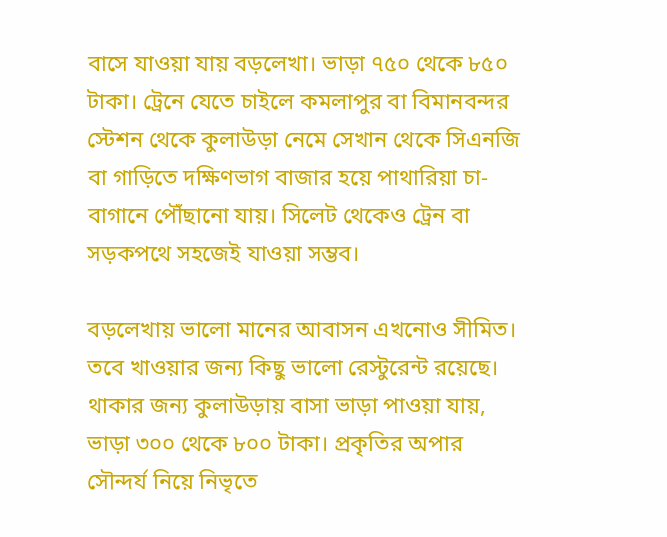বাসে যাওয়া যায় বড়লেখা। ভাড়া ৭৫০ থেকে ৮৫০ টাকা। ট্রেনে যেতে চাইলে কমলাপুর বা বিমানবন্দর স্টেশন থেকে কুলাউড়া নেমে সেখান থেকে সিএনজি বা গাড়িতে দক্ষিণভাগ বাজার হয়ে পাথারিয়া চা-বাগানে পৌঁছানো যায়। সিলেট থেকেও ট্রেন বা সড়কপথে সহজেই যাওয়া সম্ভব।

বড়লেখায় ভালো মানের আবাসন এখনোও সীমিত। তবে খাওয়ার জন্য কিছু ভালো রেস্টুরেন্ট রয়েছে। থাকার জন্য কুলাউড়ায় বাসা ভাড়া পাওয়া যায়, ভাড়া ৩০০ থেকে ৮০০ টাকা। প্রকৃতির অপার সৌন্দর্য নিয়ে নিভৃতে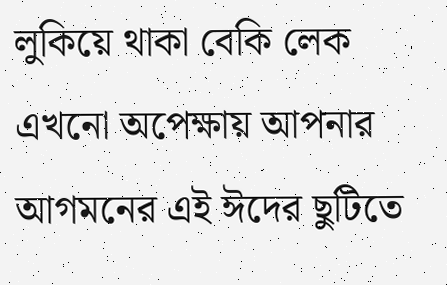লুকিয়ে থাকা বেকি লেক এখনো অপেক্ষায় আপনার আগমনের এই ঈদের ছুটিতে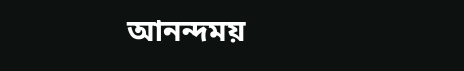আনন্দময়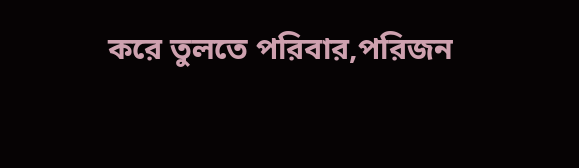করে তুলতে পরিবার,পরিজন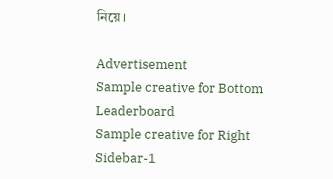নিয়ে।

Advertisement
Sample creative for Bottom Leaderboard
Sample creative for Right Sidebar-1